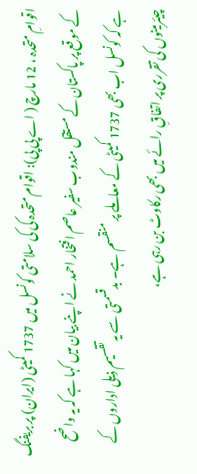اقوامِ متحدہ ، 12 مارچ ( اے پی پی): اقوام متحدہ کی کی سلامتی کونسل میں 1737 کمیٹی (ایران) پر بریفنگ کے موقع پر پاکستان کے مستقل مندوب سفیر عاصم افتخار احمد نے اپنے بیان میں کہا ہے کہ یہ واضح ہے کہ کونسل اب بھی 1737 کمیٹی کے معاملے پر منقسم ہے۔ بدقسمتی سے یہ تقسیم ذیلی اداروں کے چیئرمینوں کی تقرری پر اتفاقِ رائے میں بھی رکاوٹ بن رہی ہے،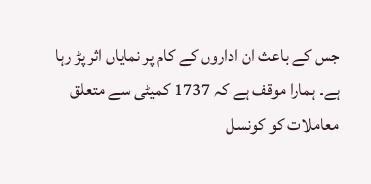جس کے باعث ان اداروں کے کام پر نمایاں اثر پڑ رہا ہے۔ ہمارا موقف ہے کہ 1737 کمیٹی سے متعلق معاملات کو کونسل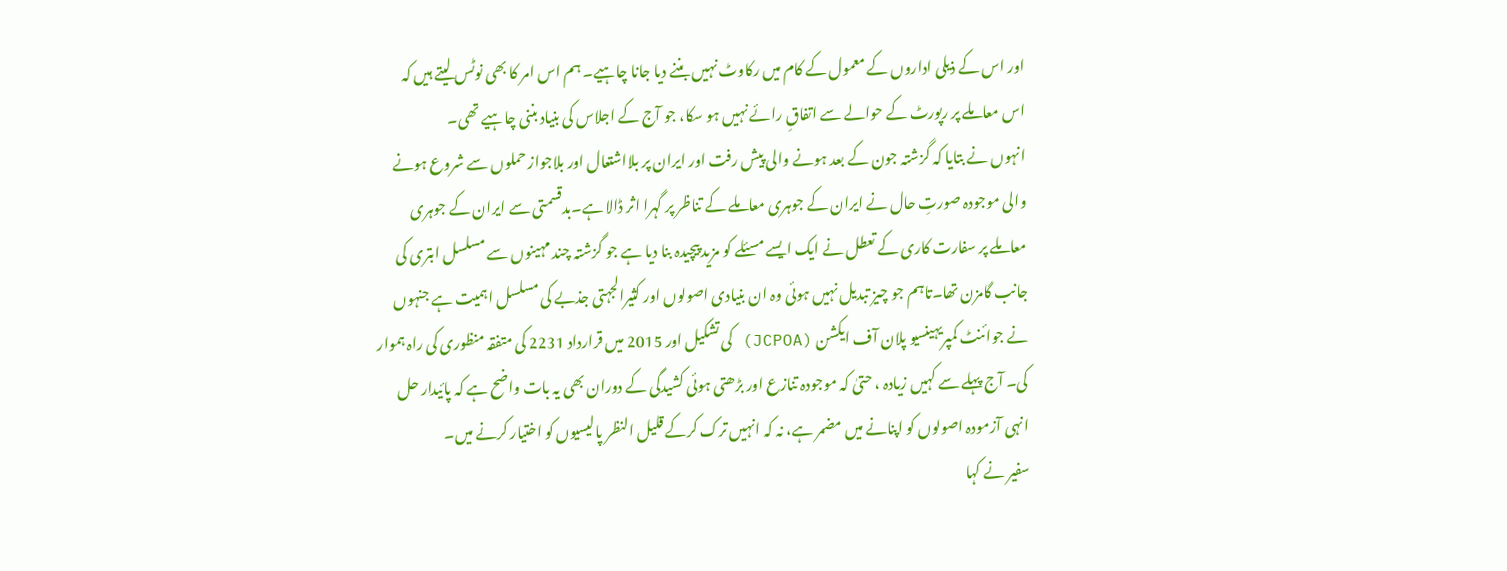اور اس کے ذیلی اداروں کے معمول کے کام میں رکاوٹ نہیں بننے دیا جانا چاہیے۔ ہم اس امر کا بھی نوٹس لیتے ہیں کہ اس معاملے پر رپورٹ کے حوالے سے اتفاقِ رائے نہیں ہو سکا، جو آج کے اجلاس کی بنیاد بننی چاہیے تھی۔
انہوں نے بتایا کہ گزشتہ جون کے بعد ہونے والی پیش رفت اور ایران پر بلااشتعال اور بلاجواز حملوں سے شروع ہونے والی موجودہ صورتِ حال نے ایران کے جوہری معاملے کے تناظر پر گہرا اثر ڈالا ہے۔بدقسمتی سے ایران کے جوہری معاملے پر سفارت کاری کے تعطل نے ایک ایسے مسئلے کو مزید پیچیدہ بنا دیا ہے جو گزشتہ چند مہینوں سے مسلسل ابتری کی جانب گامزن تھا۔تاہم جو چیز تبدیل نہیں ہوئی وہ ان بنیادی اصولوں اور کثیرالجہتی جذبے کی مسلسل اہمیت ہے جنہوں نے جوائنٹ کمپریہینسیو پلان آف ایکشن (JCPOA) کی تشکیل اور 2015 میں قرارداد 2231 کی متفقہ منظوری کی راہ ہموار کی۔ آج پہلے سے کہیں زیادہ ، حتیٰ کہ موجودہ تنازع اور بڑھتی ہوئی کشیدگی کے دوران بھی یہ بات واضح ہے کہ پائیدار حل انہی آزمودہ اصولوں کو اپنانے میں مضمر ہے، نہ کہ انہیں ترک کرکے قلیل النظر پالیسیوں کو اختیار کرنے میں۔
سفیر نے کہا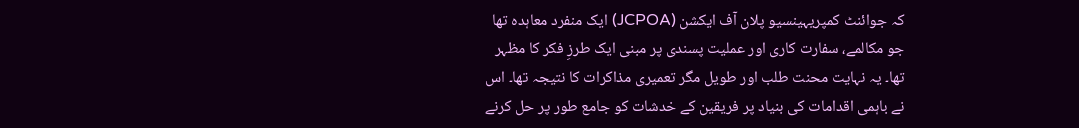کہ جوائنٹ کمپریہینسیو پلان آف ایکشن (JCPOA) ایک منفرد معاہدہ تھا
جو مکالمے، سفارت کاری اور عملیت پسندی پر مبنی ایک طرزِ فکر کا مظہر تھا۔ یہ نہایت محنت طلب اور طویل مگر تعمیری مذاکرات کا نتیجہ تھا۔ اس نے باہمی اقدامات کی بنیاد پر فریقین کے خدشات کو جامع طور پر حل کرنے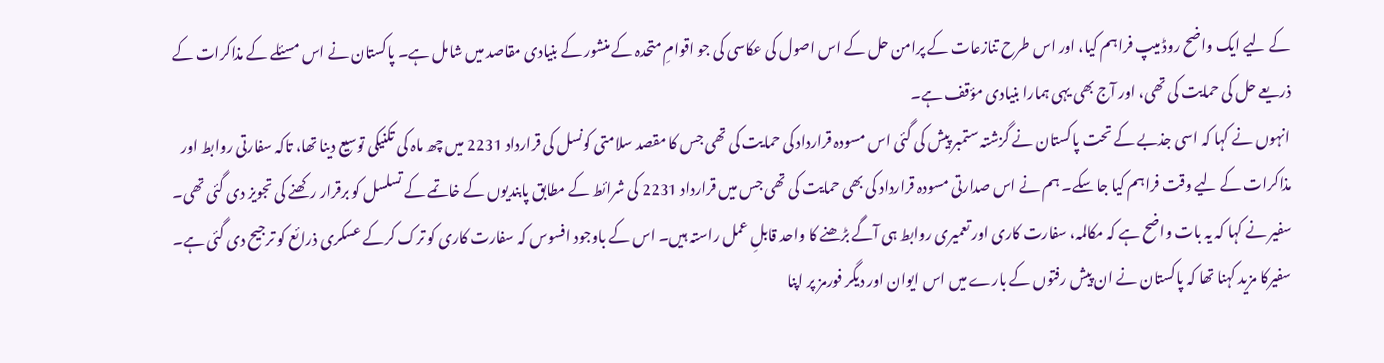کے لیے ایک واضح روڈ میپ فراہم کیا، اور اس طرح تنازعات کے پرامن حل کے اس اصول کی عکاسی کی جو اقوامِ متحدہ کے منشور کے بنیادی مقاصد میں شامل ہے۔ پاکستان نے اس مسئلے کے مذاکرات کے ذریعے حل کی حمایت کی تھی، اور آج بھی یہی ہمارا بنیادی مؤقف ہے۔
انہوں نے کہا کہ اسی جذبے کے تحت پاکستان نے گزشتہ ستمبر پیش کی گئی اس مسودہ قرارداد کی حمایت کی تھی جس کا مقصد سلامتی کونسل کی قرارداد 2231 میں چھ ماہ کی تکنیکی توسیع دینا تھا، تاکہ سفارتی روابط اور مذاکرات کے لیے وقت فراہم کیا جا سکے۔ ہم نے اس صدارتی مسودہ قرارداد کی بھی حمایت کی تھی جس میں قرارداد 2231 کی شرائط کے مطابق پابندیوں کے خاتمے کے تسلسل کو برقرار رکھنے کی تجویز دی گئی تھی۔
سفیر نے کہا کہ یہ بات واضح ہے کہ مکالمہ، سفارت کاری اور تعمیری روابط ہی آگے بڑھنے کا واحد قابلِ عمل راستہ ہیں۔ اس کے باوجود افسوس کہ سفارت کاری کو ترک کرکے عسکری ذرائع کو ترجیح دی گئی ہے۔
سفیرکا مزید کہنا تھا کہ پاکستان نے ان پیش رفتوں کے بارے میں اس ایوان اور دیگر فورمز پر اپنا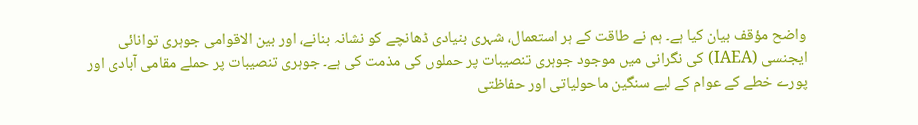واضح مؤقف بیان کیا ہے۔ ہم نے طاقت کے ہر استعمال، شہری بنیادی ڈھانچے کو نشانہ بنانے، اور بین الاقوامی جوہری توانائی ایجنسی (IAEA) کی نگرانی میں موجود جوہری تنصیبات پر حملوں کی مذمت کی ہے۔ جوہری تنصیبات پر حملے مقامی آبادی اور پورے خطے کے عوام کے لیے سنگین ماحولیاتی اور حفاظتی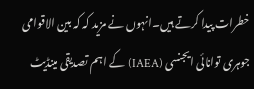خطرات پیدا کرتے ہیں۔انہوں نے مزید کہ کہ بین الاقوامی جوہری توانائی ایجنسی (IAEA) کے اہم تصدیقی مینڈیٹ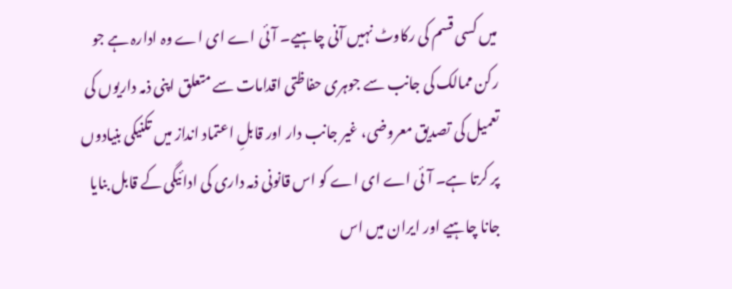میں کسی قسم کی رکاوٹ نہیں آنی چاہیے۔ آئی اے ای اے وہ ادارہ ہے جو رکن ممالک کی جانب سے جوہری حفاظتی اقدامات سے متعلق اپنی ذمہ داریوں کی تعمیل کی تصدیق معروضی، غیر جانب دار اور قابلِ اعتماد انداز میں تکنیکی بنیادوں پر کرتا ہے۔ آئی اے ای اے کو اس قانونی ذمہ داری کی ادائیگی کے قابل بنایا جانا چاہیے اور ایران میں اس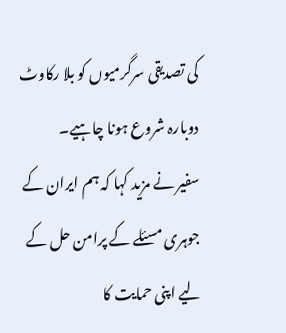کی تصدیقی سرگرمیوں کو بلا رکاوٹ دوبارہ شروع ہونا چاہیے۔
سفیر نے مزید کہا کہ ہم ایران کے جوہری مسئلے کے پرامن حل کے لیے اپنی حمایت کا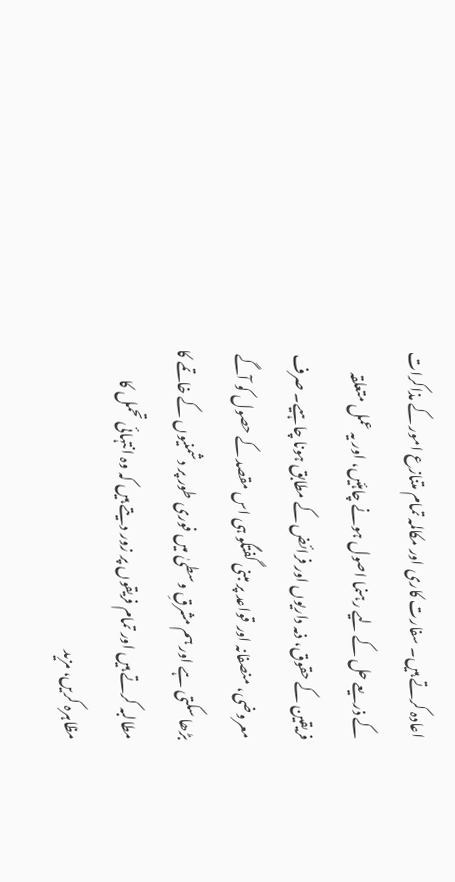اعادہ کرتے ہیں۔ سفارت کاری اور مکالمہ تمام متنازع امور کے مذاکرات کے ذریعے حل کے لیے رہنما اصول ہونے چاہئیں، اور یہ عمل متعلقہ فریقین کے حقوق، ذمہ داریوں اور فرائض کے مطابق ہونا چاہیے۔ صرف معروضی، منصفانہ اور قواعد پر مبنی گفتگو ہی اس مقصد کے حصول کو آگے بڑھا سکتی ہے اور ہم مشرقِ وسطیٰ میں فوری طور پر دشمنیوں کے خاتمے کا مطالبہ کرتے ہیں اور تمام فریقوں پر زور دیتے ہیں کہ وہ انتہائی تحمل کا مظاہرہ کریں، مزید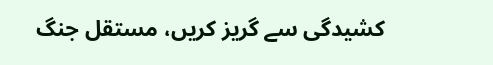کشیدگی سے گریز کریں، مستقل جنگ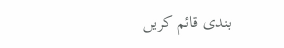بندی قائم کریں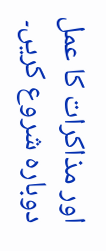اور مذاکرات کا عمل دوبارہ شروع کریں۔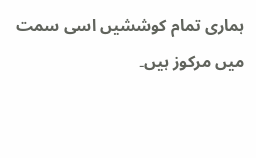ہماری تمام کوششیں اسی سمت میں مرکوز ہیں۔